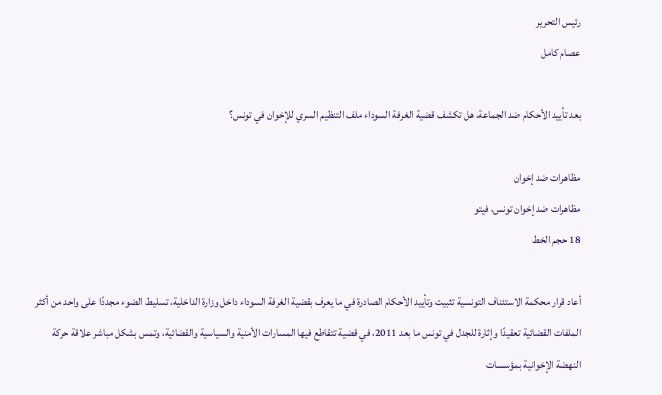رئيس التحرير
عصام كامل

بعد تأييد الأحكام ضد الجماعة، هل تكشف قضية الغرفة السوداء ملف التنظيم السري للإخوان في تونس؟

مظاهرات ضد إخوان
مظاهرات ضد إخوان تونس، فيتو
18 حجم الخط

أعاد قرار محكمة الاستئناف التونسية تثبيت وتأييد الأحكام الصادرة في ما يعرف بقضية الغرفة السوداء داخل وزارة الداخلية، تسليط الضوء مجددًا على واحد من أكثر الملفات القضائية تعقيدًا وإثارة للجدل في تونس ما بعد 2011، في قضية تتقاطع فيها المسارات الأمنية والسياسية والقضائية، وتمس بشكل مباشر علاقة حركة النهضة الإخوانية بمؤسسات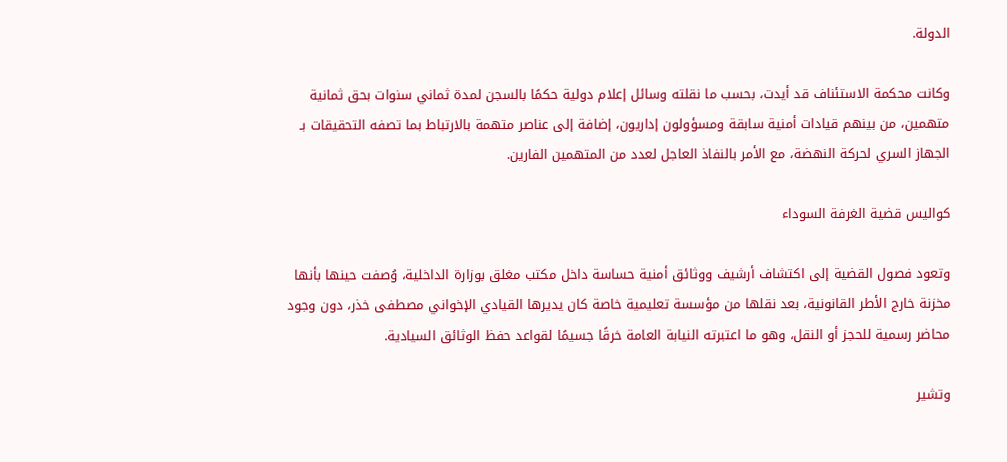الدولة.

وكانت محكمة الاستئناف قد أيدت، بحسب ما نقلته وسائل إعلام دولية حكمًا بالسجن لمدة ثماني سنوات بحق ثمانية متهمين، من بينهم قيادات أمنية سابقة ومسؤولون إداريون، إضافة إلى عناصر متهمة بالارتباط بما تصفه التحقيقات بـ الجهاز السري لحركة النهضة، مع الأمر بالنفاذ العاجل لعدد من المتهمين الفارين.

كواليس قضية الغرفة السوداء

وتعود فصول القضية إلى اكتشاف أرشيف ووثائق أمنية حساسة داخل مكتب مغلق بوزارة الداخلية، وُصفت حينها بأنها مخزنة خارج الأطر القانونية، بعد نقلها من مؤسسة تعليمية خاصة كان يديرها القيادي الإخواني مصطفى خذر، دون وجود محاضر رسمية للحجز أو النقل، وهو ما اعتبرته النيابة العامة خرقًا جسيمًا لقواعد حفظ الوثائق السيادية.

وتشير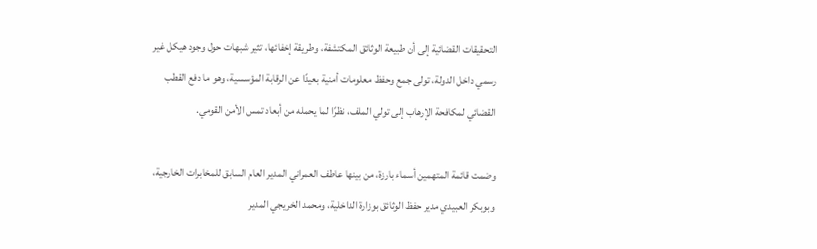التحقيقات القضائية إلى أن طبيعة الوثائق المكتشفة، وطريقة إخفائها، تثير شبهات حول وجود هيكل غير رسمي داخل الدولة، تولى جمع وحفظ معلومات أمنية بعيدًا عن الرقابة المؤسسية، وهو ما دفع القطب القضائي لمكافحة الإرهاب إلى تولي الملف، نظرًا لما يحمله من أبعاد تمس الأمن القومي.

وضمت قائمة المتهمين أسماء بارزة، من بينها عاطف العمراني المدير العام السابق للمخابرات الخارجية، وبوبكر العبيدي مدير حفظ الوثائق بوزارة الداخلية، ومحمد الخريجي المدير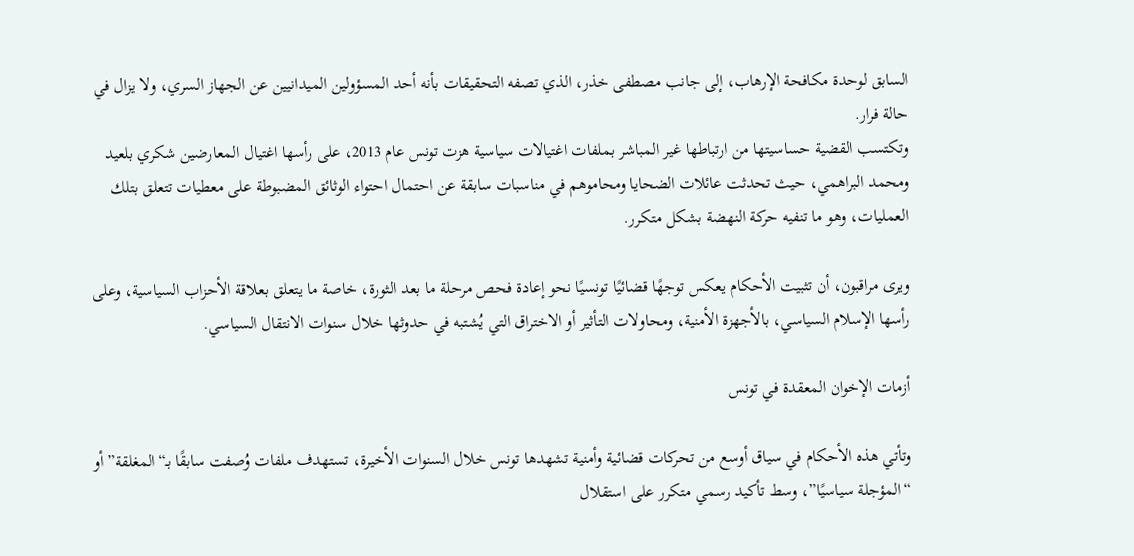السابق لوحدة مكافحة الإرهاب، إلى جانب مصطفى خذر، الذي تصفه التحقيقات بأنه أحد المسؤولين الميدانيين عن الجهاز السري، ولا يزال في حالة فرار.
وتكتسب القضية حساسيتها من ارتباطها غير المباشر بملفات اغتيالات سياسية هزت تونس عام 2013، على رأسها اغتيال المعارضين شكري بلعيد ومحمد البراهمي، حيث تحدثت عائلات الضحايا ومحاموهم في مناسبات سابقة عن احتمال احتواء الوثائق المضبوطة على معطيات تتعلق بتلك العمليات، وهو ما تنفيه حركة النهضة بشكل متكرر.

ويرى مراقبون، أن تثبيت الأحكام يعكس توجهًا قضائيًا تونسيًا نحو إعادة فحص مرحلة ما بعد الثورة، خاصة ما يتعلق بعلاقة الأحزاب السياسية، وعلى رأسها الإسلام السياسي، بالأجهزة الأمنية، ومحاولات التأثير أو الاختراق التي يُشتبه في حدوثها خلال سنوات الانتقال السياسي.

أزمات الإخوان المعقدة في تونس

وتأتي هذه الأحكام في سياق أوسع من تحركات قضائية وأمنية تشهدها تونس خلال السنوات الأخيرة، تستهدف ملفات وُصفت سابقًا بـ“المغلقة” أو “المؤجلة سياسيًا”، وسط تأكيد رسمي متكرر على استقلال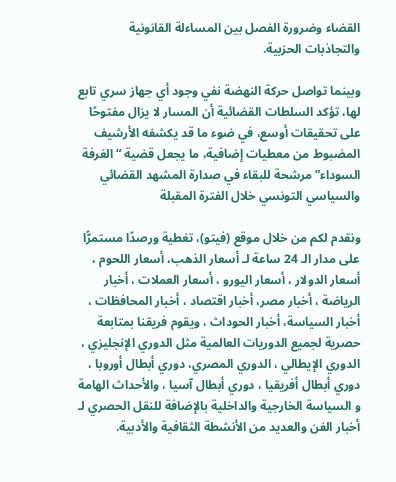القضاء وضرورة الفصل بين المساءلة القانونية والتجاذبات الحزبية.

وبينما تواصل حركة النهضة نفي وجود أي جهاز سري تابع لها، تؤكد السلطات القضائية أن المسار لا يزال مفتوحًا على تحقيقات أوسع، في ضوء ما قد يكشفه الأرشيف المضبوط من معطيات إضافية، ما يجعل قضية “الغرفة السوداء” مرشحة للبقاء في صدارة المشهد القضائي والسياسي التونسي خلال الفترة المقبلة

ونقدم لكم من خلال موقع (فيتو)، تغطية ورصدًا مستمرًّا على مدار الـ 24 ساعة لـ أسعار الذهب، أسعار اللحوم ، أسعار الدولار ، أسعار اليورو ، أسعار العملات ، أخبار الرياضة ، أخبار مصر، أخبار اقتصاد ، أخبار المحافظات ، أخبار السياسة، أخبار الحوداث ، ويقوم فريقنا بمتابعة حصرية لجميع الدوريات العالمية مثل الدوري الإنجليزي ، الدوري الإيطالي ، الدوري المصري، دوري أبطال أوروبا ، دوري أبطال أفريقيا ، دوري أبطال آسيا ، والأحداث الهامة و السياسة الخارجية والداخلية بالإضافة للنقل الحصري لـ أخبار الفن والعديد من الأنشطة الثقافية والأدبية.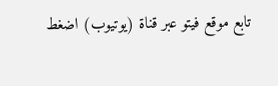تابع موقع فيتو عبر قناة (يوتيوب) اضغط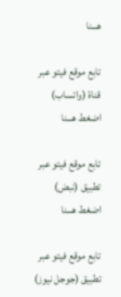هـــنا

تابع موقع فيتو عبر قناة (واتساب) اضغط هـــنا

تابع موقع فيتو عبر تطبيق (نبض) اضغط هـــنا

تابع موقع فيتو عبر تطبيق (جوجل نيوز)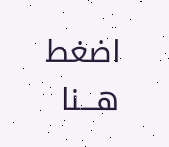اضغط هـــنا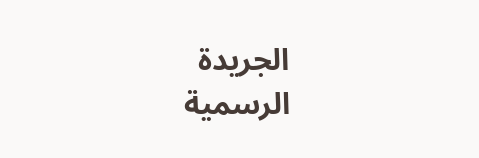الجريدة الرسمية